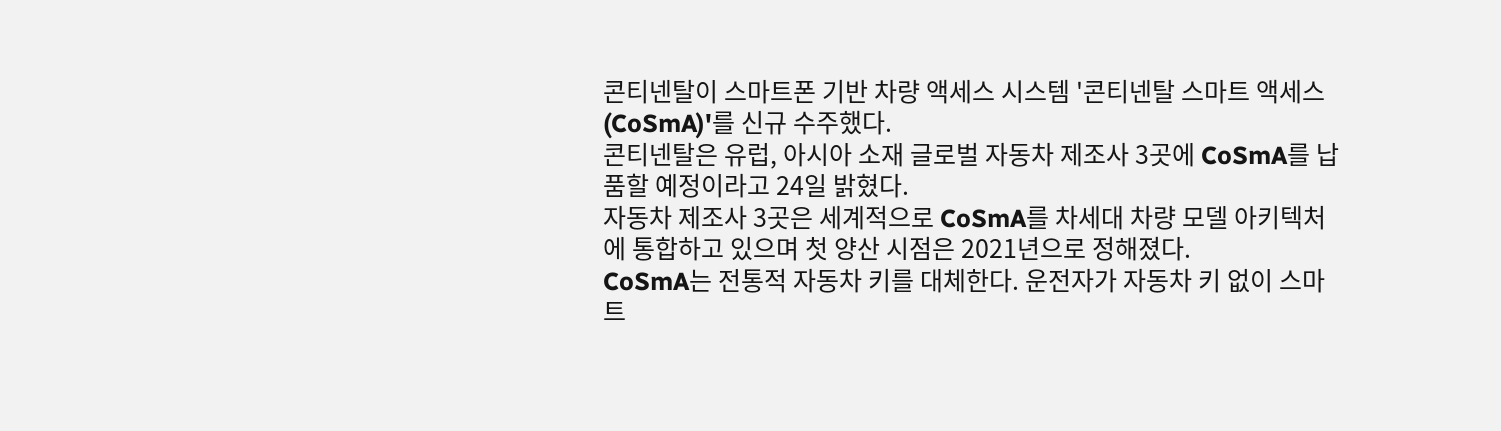콘티넨탈이 스마트폰 기반 차량 액세스 시스템 '콘티넨탈 스마트 액세스(CoSmA)'를 신규 수주했다.
콘티넨탈은 유럽, 아시아 소재 글로벌 자동차 제조사 3곳에 CoSmA를 납품할 예정이라고 24일 밝혔다.
자동차 제조사 3곳은 세계적으로 CoSmA를 차세대 차량 모델 아키텍처에 통합하고 있으며 첫 양산 시점은 2021년으로 정해졌다.
CoSmA는 전통적 자동차 키를 대체한다. 운전자가 자동차 키 없이 스마트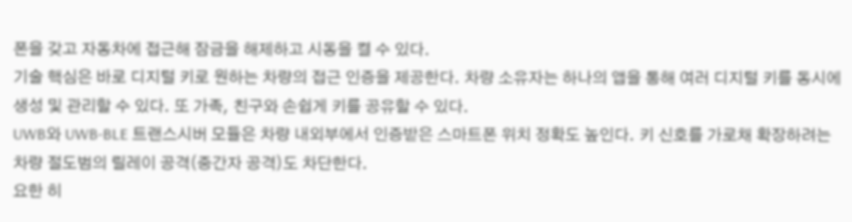폰을 갖고 자동차에 접근해 잠금을 해제하고 시동을 켤 수 있다.
기술 핵심은 바로 디지털 키로 원하는 차량의 접근 인증을 제공한다. 차량 소유자는 하나의 앱을 통해 여러 디지털 키를 동시에 생성 및 관리할 수 있다. 또 가족, 친구와 손쉽게 키를 공유할 수 있다.
UWB와 UWB-BLE 트랜스시버 모듈은 차량 내외부에서 인증받은 스마트폰 위치 정확도 높인다. 키 신호를 가로채 확장하려는 차량 절도범의 릴레이 공격(중간자 공격)도 차단한다.
요한 히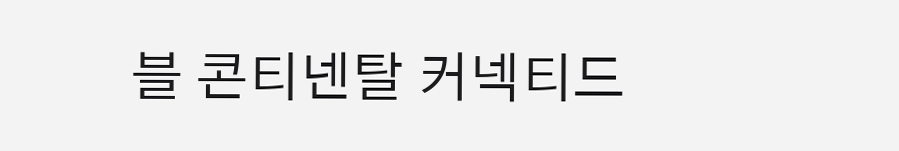블 콘티넨탈 커넥티드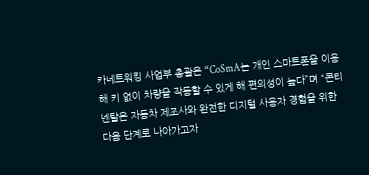카네트워킹 사업부 총괄은 “CoSmA는 개인 스마트폰을 이용해 키 없이 차량을 작동할 수 있게 해 편의성이 높다”며 “콘티넨탈은 자동차 제조사와 완전한 디지털 사용자 경험을 위한 다음 단계로 나아가고자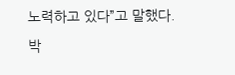노력하고 있다”고 말했다.
박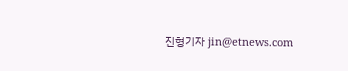진형기자 jin@etnews.com